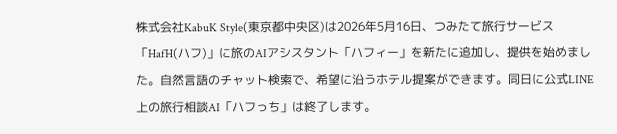株式会社KabuK Style(東京都中央区)は2026年5月16日、つみたて旅行サービス「HafH(ハフ)」に旅のAIアシスタント「ハフィー」を新たに追加し、提供を始めました。自然言語のチャット検索で、希望に沿うホテル提案ができます。同日に公式LINE上の旅行相談AI「ハフっち」は終了します。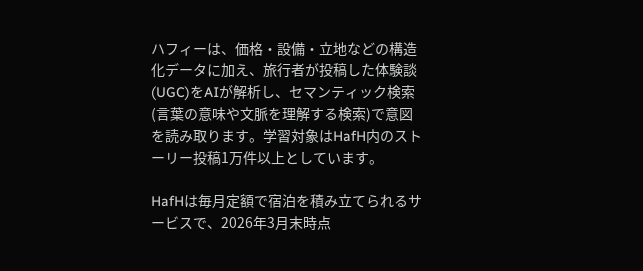ハフィーは、価格・設備・立地などの構造化データに加え、旅行者が投稿した体験談(UGC)をAIが解析し、セマンティック検索(言葉の意味や文脈を理解する検索)で意図を読み取ります。学習対象はHafH内のストーリー投稿1万件以上としています。

HafHは毎月定額で宿泊を積み立てられるサービスで、2026年3月末時点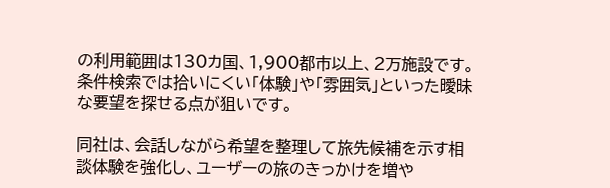の利用範囲は130カ国、1,900都市以上、2万施設です。条件検索では拾いにくい「体験」や「雰囲気」といった曖昧な要望を探せる点が狙いです。

同社は、会話しながら希望を整理して旅先候補を示す相談体験を強化し、ユーザーの旅のきっかけを増や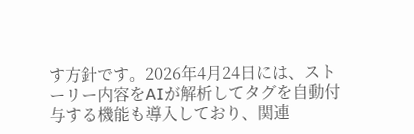す方針です。2026年4月24日には、ストーリー内容をAIが解析してタグを自動付与する機能も導入しており、関連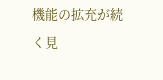機能の拡充が続く見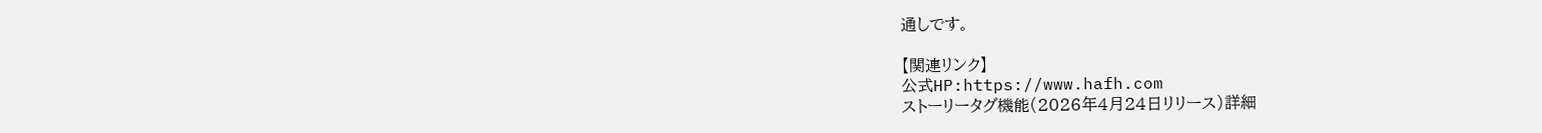通しです。

【関連リンク】
公式HP:https://www.hafh.com
ストーリータグ機能(2026年4月24日リリース)詳細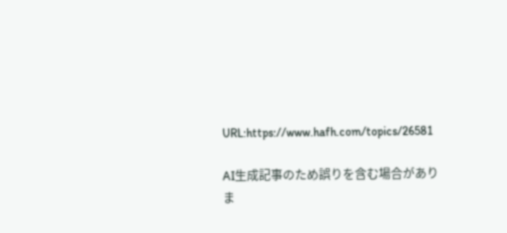URL:https://www.hafh.com/topics/26581

AI生成記事のため誤りを含む場合がありま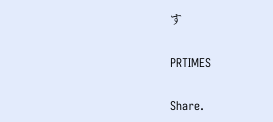す

PRTIMES

Share.